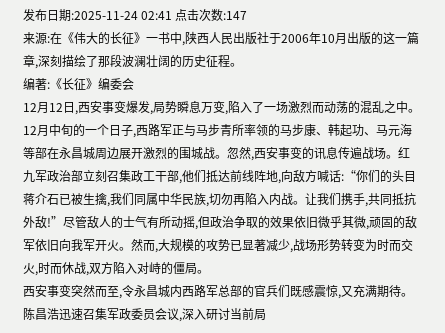发布日期:2025-11-24 02:41 点击次数:147
来源:在《伟大的长征》一书中,陕西人民出版社于2006年10月出版的这一篇章,深刻描绘了那段波澜壮阔的历史征程。
编著:《长征》编委会
12月12日,西安事变爆发,局势瞬息万变,陷入了一场激烈而动荡的混乱之中。
12月中旬的一个日子,西路军正与马步青所率领的马步康、韩起功、马元海等部在永昌城周边展开激烈的围城战。忽然,西安事变的讯息传遍战场。红九军政治部立刻召集政工干部,他们抵达前线阵地,向敌方喊话:“你们的头目蒋介石已被生擒,我们同属中华民族,切勿再陷入内战。让我们携手,共同抵抗外敌!”尽管敌人的士气有所动摇,但政治争取的效果依旧微乎其微,顽固的敌军依旧向我军开火。然而,大规模的攻势已显著减少,战场形势转变为时而交火,时而休战,双方陷入对峙的僵局。
西安事变突然而至,令永昌城内西路军总部的官兵们既感震惊,又充满期待。陈昌浩迅速召集军政委员会议,深入研讨当前局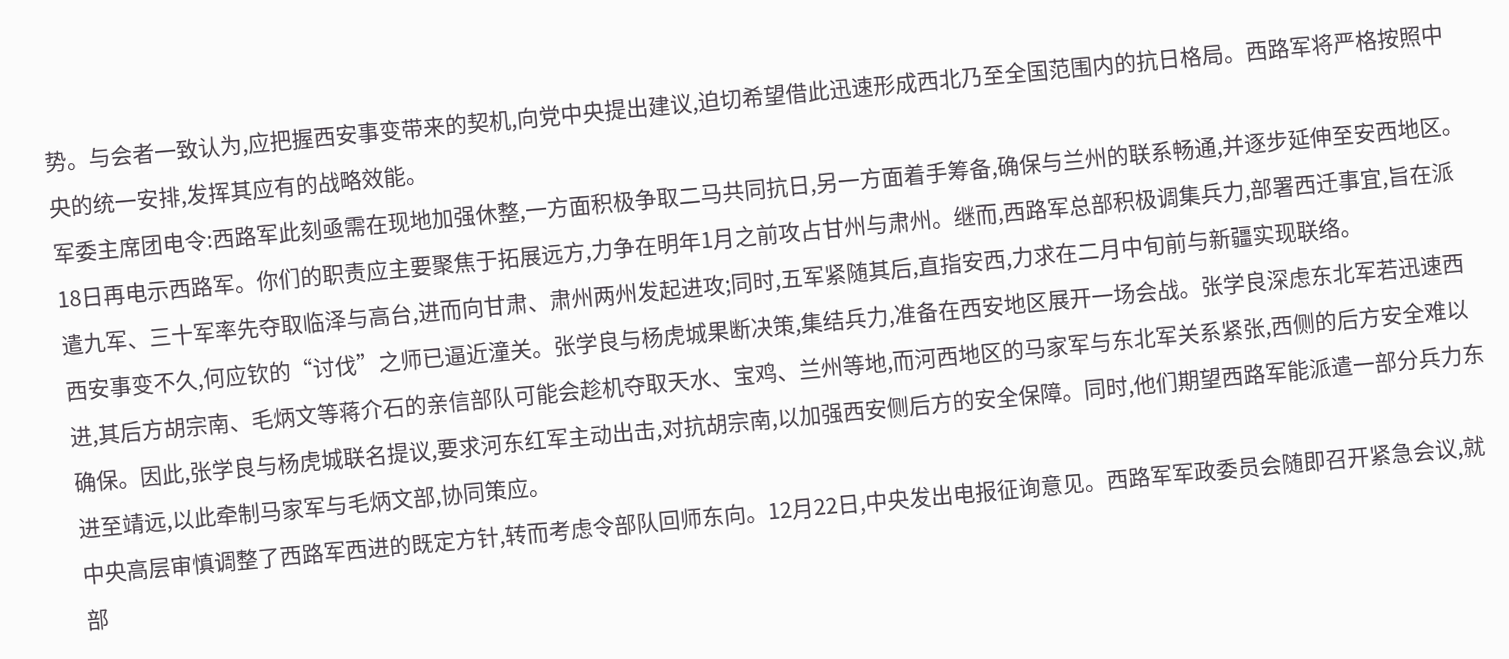势。与会者一致认为,应把握西安事变带来的契机,向党中央提出建议,迫切希望借此迅速形成西北乃至全国范围内的抗日格局。西路军将严格按照中央的统一安排,发挥其应有的战略效能。
军委主席团电令:西路军此刻亟需在现地加强休整,一方面积极争取二马共同抗日,另一方面着手筹备,确保与兰州的联系畅通,并逐步延伸至安西地区。18日再电示西路军。你们的职责应主要聚焦于拓展远方,力争在明年1月之前攻占甘州与肃州。继而,西路军总部积极调集兵力,部署西迁事宜,旨在派遣九军、三十军率先夺取临泽与高台,进而向甘肃、肃州两州发起进攻;同时,五军紧随其后,直指安西,力求在二月中旬前与新疆实现联络。
西安事变不久,何应钦的“讨伐”之师已逼近潼关。张学良与杨虎城果断决策,集结兵力,准备在西安地区展开一场会战。张学良深虑东北军若迅速西进,其后方胡宗南、毛炳文等蒋介石的亲信部队可能会趁机夺取天水、宝鸡、兰州等地,而河西地区的马家军与东北军关系紧张,西侧的后方安全难以确保。因此,张学良与杨虎城联名提议,要求河东红军主动出击,对抗胡宗南,以加强西安侧后方的安全保障。同时,他们期望西路军能派遣一部分兵力东进至靖远,以此牵制马家军与毛炳文部,协同策应。
中央高层审慎调整了西路军西进的既定方针,转而考虑令部队回师东向。12月22日,中央发出电报征询意见。西路军军政委员会随即召开紧急会议,就部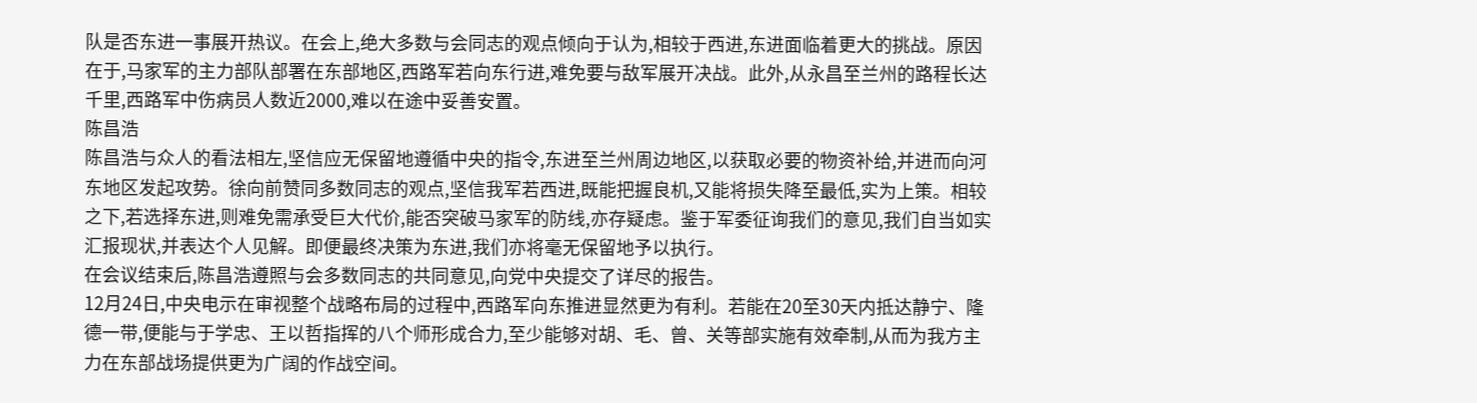队是否东进一事展开热议。在会上,绝大多数与会同志的观点倾向于认为,相较于西进,东进面临着更大的挑战。原因在于,马家军的主力部队部署在东部地区,西路军若向东行进,难免要与敌军展开决战。此外,从永昌至兰州的路程长达千里,西路军中伤病员人数近2000,难以在途中妥善安置。
陈昌浩
陈昌浩与众人的看法相左,坚信应无保留地遵循中央的指令,东进至兰州周边地区,以获取必要的物资补给,并进而向河东地区发起攻势。徐向前赞同多数同志的观点,坚信我军若西进,既能把握良机,又能将损失降至最低,实为上策。相较之下,若选择东进,则难免需承受巨大代价,能否突破马家军的防线,亦存疑虑。鉴于军委征询我们的意见,我们自当如实汇报现状,并表达个人见解。即便最终决策为东进,我们亦将毫无保留地予以执行。
在会议结束后,陈昌浩遵照与会多数同志的共同意见,向党中央提交了详尽的报告。
12月24日,中央电示在审视整个战略布局的过程中,西路军向东推进显然更为有利。若能在20至30天内抵达静宁、隆德一带,便能与于学忠、王以哲指挥的八个师形成合力,至少能够对胡、毛、曾、关等部实施有效牵制,从而为我方主力在东部战场提供更为广阔的作战空间。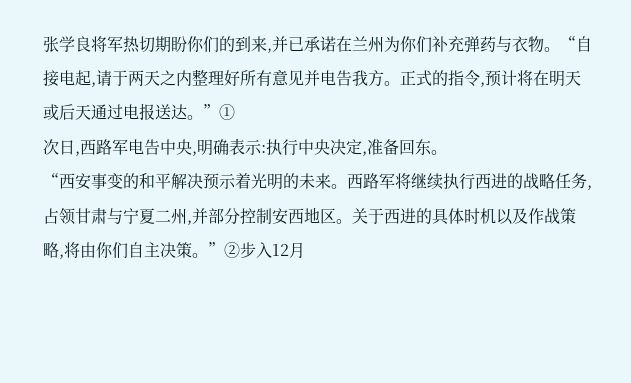张学良将军热切期盼你们的到来,并已承诺在兰州为你们补充弹药与衣物。“自接电起,请于两天之内整理好所有意见并电告我方。正式的指令,预计将在明天或后天通过电报送达。”①
次日,西路军电告中央,明确表示:执行中央决定,准备回东。
“西安事变的和平解决预示着光明的未来。西路军将继续执行西进的战略任务,占领甘肃与宁夏二州,并部分控制安西地区。关于西进的具体时机以及作战策略,将由你们自主决策。”②步入12月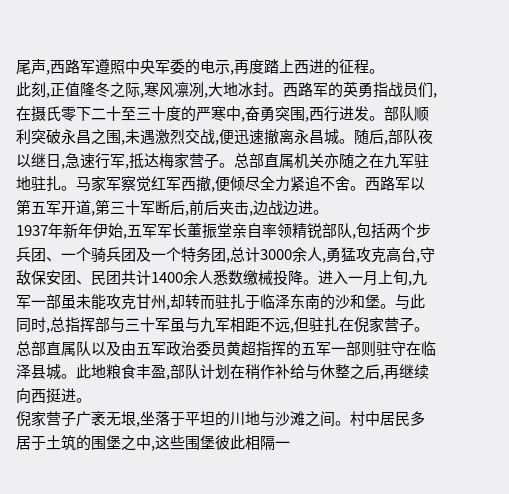尾声,西路军遵照中央军委的电示,再度踏上西进的征程。
此刻,正值隆冬之际,寒风凛冽,大地冰封。西路军的英勇指战员们,在摄氏零下二十至三十度的严寒中,奋勇突围,西行进发。部队顺利突破永昌之围,未遇激烈交战,便迅速撤离永昌城。随后,部队夜以继日,急速行军,抵达梅家营子。总部直属机关亦随之在九军驻地驻扎。马家军察觉红军西撤,便倾尽全力紧追不舍。西路军以第五军开道,第三十军断后,前后夹击,边战边进。
1937年新年伊始,五军军长董振堂亲自率领精锐部队,包括两个步兵团、一个骑兵团及一个特务团,总计3000余人,勇猛攻克高台,守敌保安团、民团共计1400余人悉数缴械投降。进入一月上旬,九军一部虽未能攻克甘州,却转而驻扎于临泽东南的沙和堡。与此同时,总指挥部与三十军虽与九军相距不远,但驻扎在倪家营子。总部直属队以及由五军政治委员黄超指挥的五军一部则驻守在临泽县城。此地粮食丰盈,部队计划在稍作补给与休整之后,再继续向西挺进。
倪家营子广袤无垠,坐落于平坦的川地与沙滩之间。村中居民多居于土筑的围堡之中,这些围堡彼此相隔一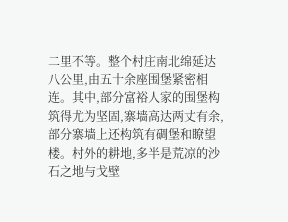二里不等。整个村庄南北绵延达八公里,由五十余座围堡紧密相连。其中,部分富裕人家的围堡构筑得尤为坚固,寨墙高达两丈有余,部分寨墙上还构筑有碉堡和瞭望楼。村外的耕地,多半是荒凉的沙石之地与戈壁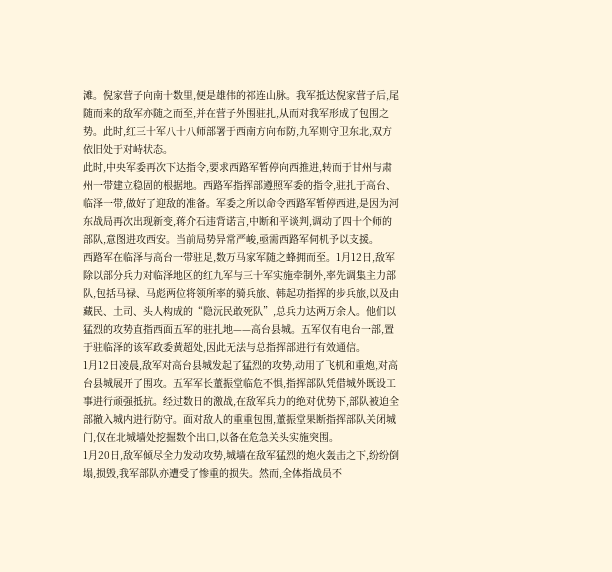滩。倪家营子向南十数里,便是雄伟的祁连山脉。我军抵达倪家营子后,尾随而来的敌军亦随之而至,并在营子外围驻扎,从而对我军形成了包围之势。此时,红三十军八十八师部署于西南方向布防,九军则守卫东北,双方依旧处于对峙状态。
此时,中央军委再次下达指令,要求西路军暂停向西推进,转而于甘州与肃州一带建立稳固的根据地。西路军指挥部遵照军委的指令,驻扎于高台、临泽一带,做好了迎敌的准备。军委之所以命令西路军暂停西进,是因为河东战局再次出现新变,蒋介石违背诺言,中断和平谈判,调动了四十个师的部队,意图进攻西安。当前局势异常严峻,亟需西路军伺机予以支援。
西路军在临泽与高台一带驻足,数万马家军随之蜂拥而至。1月12日,敌军除以部分兵力对临泽地区的红九军与三十军实施牵制外,率先调集主力部队,包括马禄、马彪两位将领所率的骑兵旅、韩起功指挥的步兵旅,以及由藏民、土司、头人构成的“隐沅民敢死队”,总兵力达两万余人。他们以猛烈的攻势直指西面五军的驻扎地——高台县城。五军仅有电台一部,置于驻临泽的该军政委黄超处,因此无法与总指挥部进行有效通信。
1月12日凌晨,敌军对高台县城发起了猛烈的攻势,动用了飞机和重炮,对高台县城展开了围攻。五军军长董振堂临危不惧,指挥部队凭借城外既设工事进行顽强抵抗。经过数日的激战,在敌军兵力的绝对优势下,部队被迫全部撤入城内进行防守。面对敌人的重重包围,董振堂果断指挥部队关闭城门,仅在北城墙处挖掘数个出口,以备在危急关头实施突围。
1月20日,敌军倾尽全力发动攻势,城墙在敌军猛烈的炮火轰击之下,纷纷倒塌,损毁,我军部队亦遭受了惨重的损失。然而,全体指战员不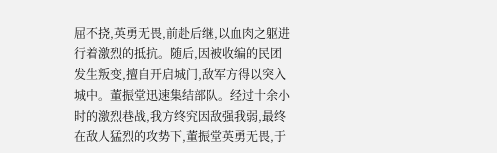屈不挠,英勇无畏,前赴后继,以血肉之躯进行着激烈的抵抗。随后,因被收编的民团发生叛变,擅自开启城门,敌军方得以突入城中。董振堂迅速集结部队。经过十余小时的激烈巷战,我方终究因敌强我弱,最终在敌人猛烈的攻势下,董振堂英勇无畏,于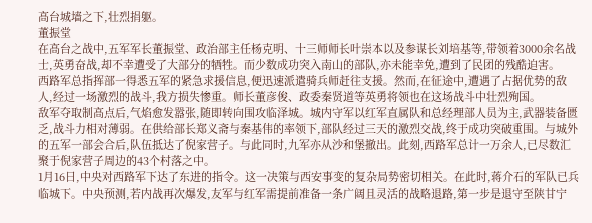高台城墙之下,壮烈捐躯。
董振堂
在高台之战中,五军军长董振堂、政治部主任杨克明、十三师师长叶崇本以及参谋长刘培基等,带领着3000余名战士,英勇奋战,却不幸遭受了大部分的牺牲。而少数成功突入南山的部队,亦未能幸免,遭到了民团的残酷迫害。
西路军总指挥部一得悉五军的紧急求援信息,便迅速派遣骑兵师赶往支援。然而,在征途中,遭遇了占据优势的敌人,经过一场激烈的战斗,我方损失惨重。师长董彦俊、政委秦贤道等英勇将领也在这场战斗中壮烈殉国。
敌军夺取制高点后,气焰愈发嚣张,随即转向围攻临泽城。城内守军以红军直属队和总经理部人员为主,武器装备匮乏,战斗力相对薄弱。在供给部长郑义斋与秦基伟的率领下,部队经过三天的激烈交战,终于成功突破重围。与城外的五军一部会合后,队伍抵达了倪家营子。与此同时,九军亦从沙和堡撤出。此刻,西路军总计一万余人,已尽数汇聚于倪家营子周边的43个村落之中。
1月16日,中央对西路军下达了东进的指令。这一决策与西安事变的复杂局势密切相关。在此时,蒋介石的军队已兵临城下。中央预测,若内战再次爆发,友军与红军需提前准备一条广阔且灵活的战略退路,第一步是退守至陕甘宁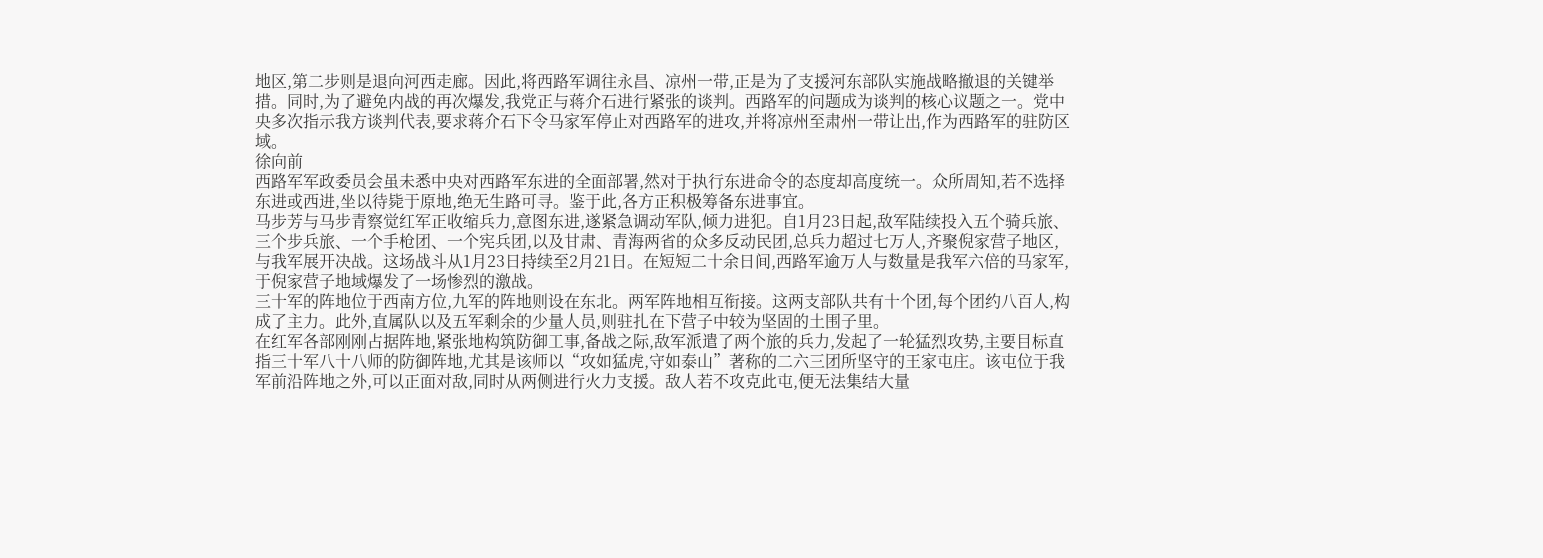地区,第二步则是退向河西走廊。因此,将西路军调往永昌、凉州一带,正是为了支援河东部队实施战略撤退的关键举措。同时,为了避免内战的再次爆发,我党正与蒋介石进行紧张的谈判。西路军的问题成为谈判的核心议题之一。党中央多次指示我方谈判代表,要求蒋介石下令马家军停止对西路军的进攻,并将凉州至肃州一带让出,作为西路军的驻防区域。
徐向前
西路军军政委员会虽未悉中央对西路军东进的全面部署,然对于执行东进命令的态度却高度统一。众所周知,若不选择东进或西进,坐以待毙于原地,绝无生路可寻。鉴于此,各方正积极筹备东进事宜。
马步芳与马步青察觉红军正收缩兵力,意图东进,遂紧急调动军队,倾力进犯。自1月23日起,敌军陆续投入五个骑兵旅、三个步兵旅、一个手枪团、一个宪兵团,以及甘肃、青海两省的众多反动民团,总兵力超过七万人,齐聚倪家营子地区,与我军展开决战。这场战斗从1月23日持续至2月21日。在短短二十余日间,西路军逾万人与数量是我军六倍的马家军,于倪家营子地域爆发了一场惨烈的激战。
三十军的阵地位于西南方位,九军的阵地则设在东北。两军阵地相互衔接。这两支部队共有十个团,每个团约八百人,构成了主力。此外,直属队以及五军剩余的少量人员,则驻扎在下营子中较为坚固的土围子里。
在红军各部刚刚占据阵地,紧张地构筑防御工事,备战之际,敌军派遣了两个旅的兵力,发起了一轮猛烈攻势,主要目标直指三十军八十八师的防御阵地,尤其是该师以“攻如猛虎,守如泰山”著称的二六三团所坚守的王家屯庄。该屯位于我军前沿阵地之外,可以正面对敌,同时从两侧进行火力支援。敌人若不攻克此屯,便无法集结大量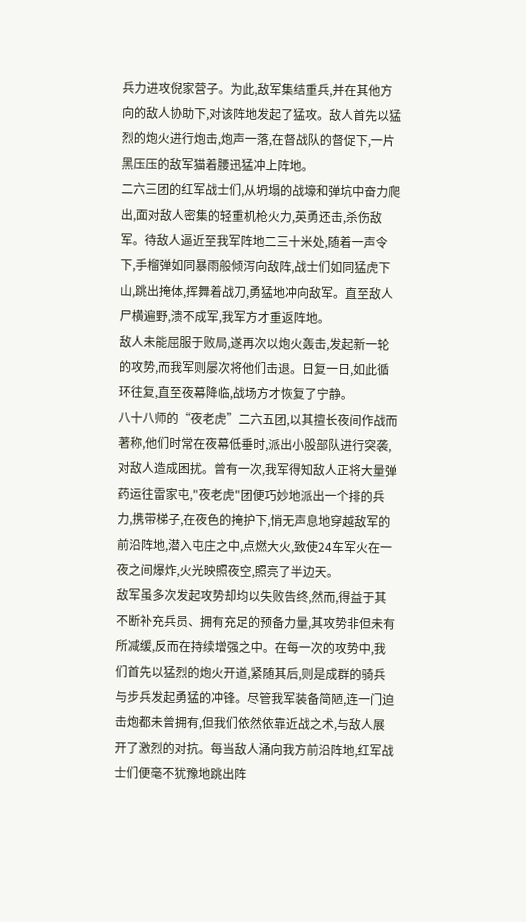兵力进攻倪家营子。为此,敌军集结重兵,并在其他方向的敌人协助下,对该阵地发起了猛攻。敌人首先以猛烈的炮火进行炮击,炮声一落,在督战队的督促下,一片黑压压的敌军猫着腰迅猛冲上阵地。
二六三团的红军战士们,从坍塌的战壕和弹坑中奋力爬出,面对敌人密集的轻重机枪火力,英勇还击,杀伤敌军。待敌人逼近至我军阵地二三十米处,随着一声令下,手榴弹如同暴雨般倾泻向敌阵,战士们如同猛虎下山,跳出掩体,挥舞着战刀,勇猛地冲向敌军。直至敌人尸横遍野,溃不成军,我军方才重返阵地。
敌人未能屈服于败局,遂再次以炮火轰击,发起新一轮的攻势,而我军则屡次将他们击退。日复一日,如此循环往复,直至夜幕降临,战场方才恢复了宁静。
八十八师的“夜老虎”二六五团,以其擅长夜间作战而著称,他们时常在夜幕低垂时,派出小股部队进行突袭,对敌人造成困扰。曾有一次,我军得知敌人正将大量弹药运往雷家屯,"夜老虎"团便巧妙地派出一个排的兵力,携带梯子,在夜色的掩护下,悄无声息地穿越敌军的前沿阵地,潜入屯庄之中,点燃大火,致使24车军火在一夜之间爆炸,火光映照夜空,照亮了半边天。
敌军虽多次发起攻势却均以失败告终,然而,得益于其不断补充兵员、拥有充足的预备力量,其攻势非但未有所减缓,反而在持续增强之中。在每一次的攻势中,我们首先以猛烈的炮火开道,紧随其后,则是成群的骑兵与步兵发起勇猛的冲锋。尽管我军装备简陋,连一门迫击炮都未曾拥有,但我们依然依靠近战之术,与敌人展开了激烈的对抗。每当敌人涌向我方前沿阵地,红军战士们便毫不犹豫地跳出阵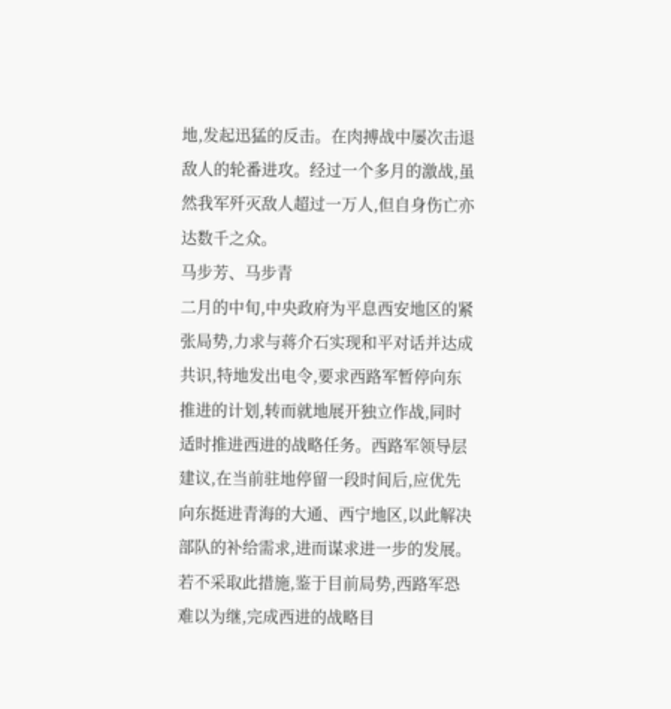地,发起迅猛的反击。在肉搏战中屡次击退敌人的轮番进攻。经过一个多月的激战,虽然我军歼灭敌人超过一万人,但自身伤亡亦达数千之众。
马步芳、马步青
二月的中旬,中央政府为平息西安地区的紧张局势,力求与蒋介石实现和平对话并达成共识,特地发出电令,要求西路军暂停向东推进的计划,转而就地展开独立作战,同时适时推进西进的战略任务。西路军领导层建议,在当前驻地停留一段时间后,应优先向东挺进青海的大通、西宁地区,以此解决部队的补给需求,进而谋求进一步的发展。若不采取此措施,鉴于目前局势,西路军恐难以为继,完成西进的战略目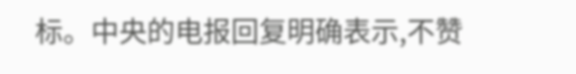标。中央的电报回复明确表示,不赞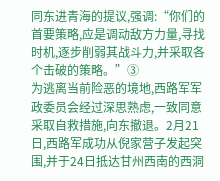同东进青海的提议,强调:“你们的首要策略,应是调动敌方力量,寻找时机,逐步削弱其战斗力,并采取各个击破的策略。”③
为逃离当前险恶的境地,西路军军政委员会经过深思熟虑,一致同意采取自救措施,向东撤退。2月21日,西路军成功从倪家营子发起突围,并于24日抵达甘州西南的西洞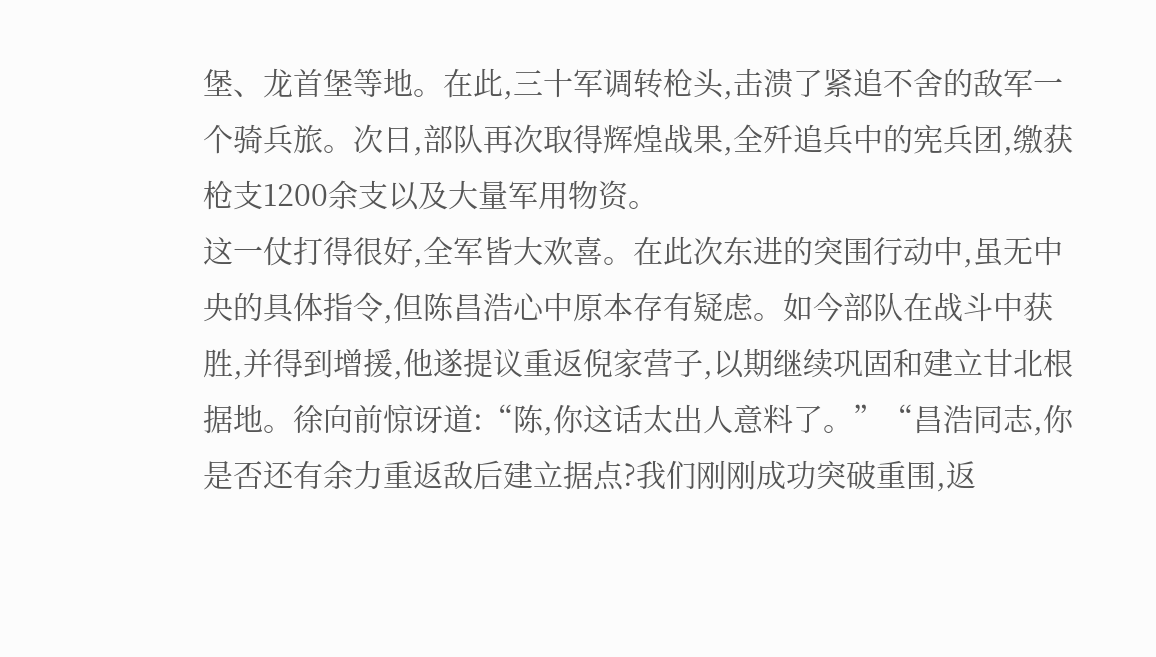堡、龙首堡等地。在此,三十军调转枪头,击溃了紧追不舍的敌军一个骑兵旅。次日,部队再次取得辉煌战果,全歼追兵中的宪兵团,缴获枪支1200余支以及大量军用物资。
这一仗打得很好,全军皆大欢喜。在此次东进的突围行动中,虽无中央的具体指令,但陈昌浩心中原本存有疑虑。如今部队在战斗中获胜,并得到增援,他遂提议重返倪家营子,以期继续巩固和建立甘北根据地。徐向前惊讶道:“陈,你这话太出人意料了。”“昌浩同志,你是否还有余力重返敌后建立据点?我们刚刚成功突破重围,返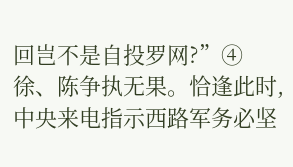回岂不是自投罗网?”④
徐、陈争执无果。恰逢此时,中央来电指示西路军务必坚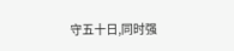守五十日,同时强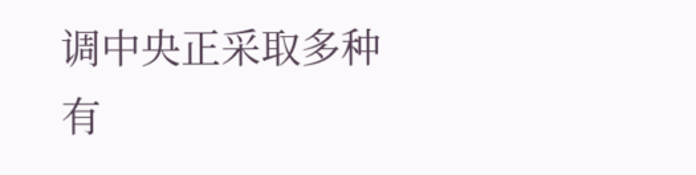调中央正采取多种有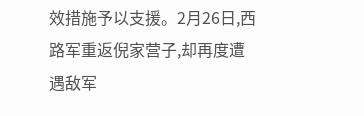效措施予以支援。2月26日,西路军重返倪家营子,却再度遭遇敌军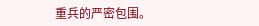重兵的严密包围。